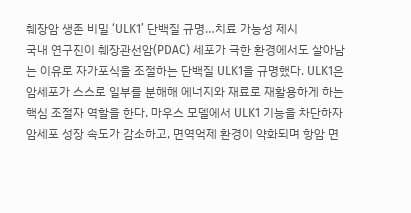췌장암 생존 비밀 ‘ULK1’ 단백질 규명…치료 가능성 제시
국내 연구진이 췌장관선암(PDAC) 세포가 극한 환경에서도 살아남는 이유로 자가포식을 조절하는 단백질 ULK1을 규명했다. ULK1은 암세포가 스스로 일부를 분해해 에너지와 재료로 재활용하게 하는 핵심 조절자 역할을 한다. 마우스 모델에서 ULK1 기능을 차단하자 암세포 성장 속도가 감소하고, 면역억제 환경이 약화되며 항암 면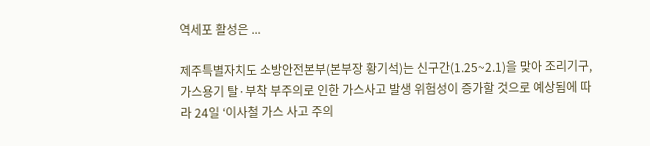역세포 활성은 ...

제주특별자치도 소방안전본부(본부장 황기석)는 신구간(1.25~2.1)을 맞아 조리기구, 가스용기 탈·부착 부주의로 인한 가스사고 발생 위험성이 증가할 것으로 예상됨에 따라 24일 ‘이사철 가스 사고 주의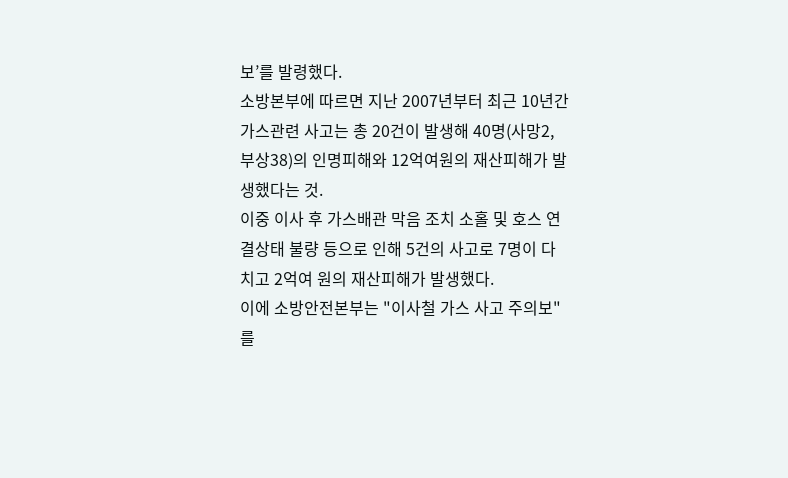보’를 발령했다.
소방본부에 따르면 지난 2007년부터 최근 10년간 가스관련 사고는 총 20건이 발생해 40명(사망2, 부상38)의 인명피해와 12억여원의 재산피해가 발생했다는 것.
이중 이사 후 가스배관 막음 조치 소홀 및 호스 연결상태 불량 등으로 인해 5건의 사고로 7명이 다치고 2억여 원의 재산피해가 발생했다.
이에 소방안전본부는 "이사철 가스 사고 주의보"를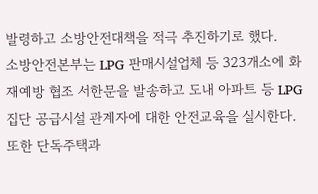발령하고 소방안전대책을 적극 추진하기로 했다.
소방안전본부는 LPG 판매시설업체 등 323개소에 화재예방 협조 서한문을 발송하고 도내 아파트 등 LPG 집단 공급시설 관계자에 대한 안전교육을 실시한다.
또한 단독주택과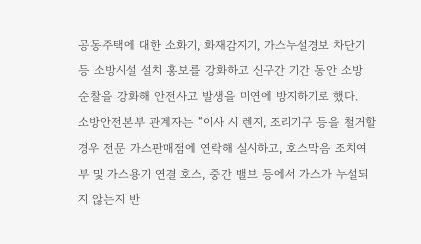공동주택에 대한 소화기, 화재감지기, 가스누설경보 차단기 등 소방시설 설치 홍보를 강화하고 신구간 기간 동안 소방 순찰을 강화해 안전사고 발생을 미연에 방지하기로 했다.
소방안전본부 관계자는 “이사 시 렌지, 조리기구 등을 철거할 경우 전문 가스판매점에 연락해 실시하고, 호스막음 조치여부 및 가스용기 연결 호스, 중간 밸브 등에서 가스가 누설되지 않는지 반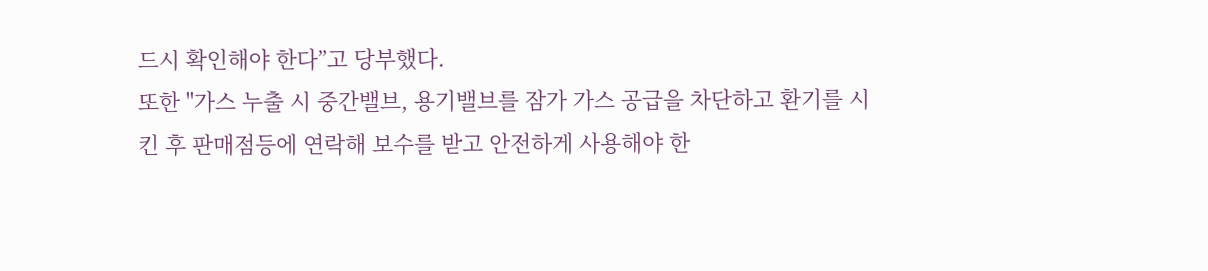드시 확인해야 한다”고 당부했다.
또한 "가스 누출 시 중간밸브, 용기밸브를 잠가 가스 공급을 차단하고 환기를 시킨 후 판매점등에 연락해 보수를 받고 안전하게 사용해야 한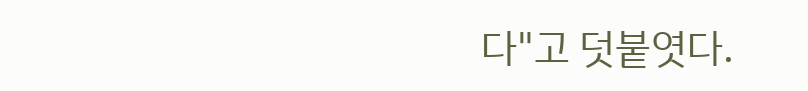다"고 덧붙엿다.